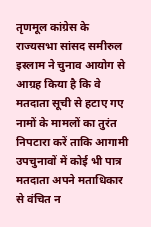तृणमूल कांग्रेस के राज्यसभा सांसद समीरुल इस्लाम ने चुनाव आयोग से आग्रह किया है कि वे मतदाता सूची से हटाए गए नामों के मामलों का तुरंत निपटारा करें ताकि आगामी उपचुनावों में कोई भी पात्र मतदाता अपने मताधिकार से वंचित न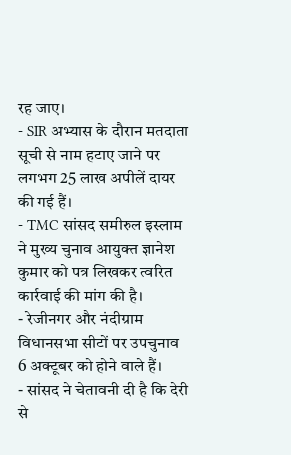रह जाए।
- SIR अभ्यास के दौरान मतदाता सूची से नाम हटाए जाने पर लगभग 25 लाख अपीलें दायर की गई हैं।
- TMC सांसद समीरुल इस्लाम ने मुख्य चुनाव आयुक्त ज्ञानेश कुमार को पत्र लिखकर त्वरित कार्रवाई की मांग की है।
- रेजीनगर और नंदीग्राम विधानसभा सीटों पर उपचुनाव 6 अक्टूबर को होने वाले हैं।
- सांसद ने चेतावनी दी है कि देरी से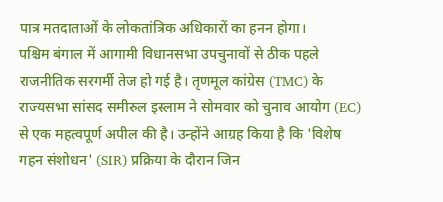पात्र मतदाताओं के लोकतांत्रिक अधिकारों का हनन होगा।
पश्चिम बंगाल में आगामी विधानसभा उपचुनावों से ठीक पहले राजनीतिक सरगर्मी तेज हो गई है। तृणमूल कांग्रेस (TMC) के राज्यसभा सांसद समीरुल इस्लाम ने सोमवार को चुनाव आयोग (EC) से एक महत्वपूर्ण अपील की है। उन्होंने आग्रह किया है कि 'विशेष गहन संशोधन' (SIR) प्रक्रिया के दौरान जिन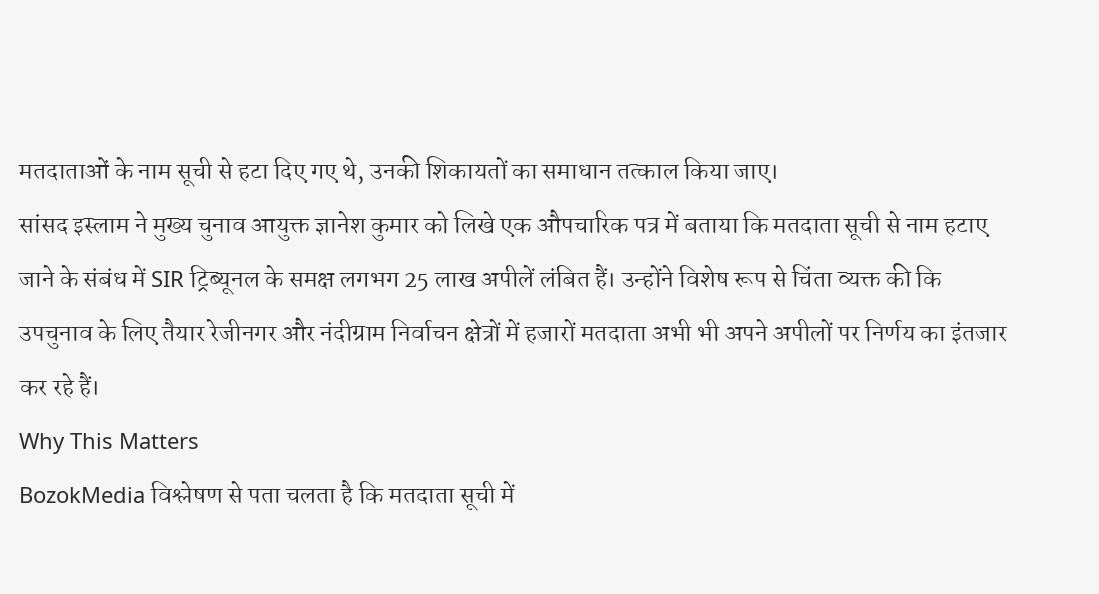मतदाताओं के नाम सूची से हटा दिए गए थे, उनकी शिकायतों का समाधान तत्काल किया जाए।
सांसद इस्लाम ने मुख्य चुनाव आयुक्त ज्ञानेश कुमार को लिखे एक औपचारिक पत्र में बताया कि मतदाता सूची से नाम हटाए जाने के संबंध में SIR ट्रिब्यूनल के समक्ष लगभग 25 लाख अपीलें लंबित हैं। उन्होंने विशेष रूप से चिंता व्यक्त की कि उपचुनाव के लिए तैयार रेजीनगर और नंदीग्राम निर्वाचन क्षेत्रों में हजारों मतदाता अभी भी अपने अपीलों पर निर्णय का इंतजार कर रहे हैं।
Why This Matters
BozokMedia विश्लेषण से पता चलता है कि मतदाता सूची में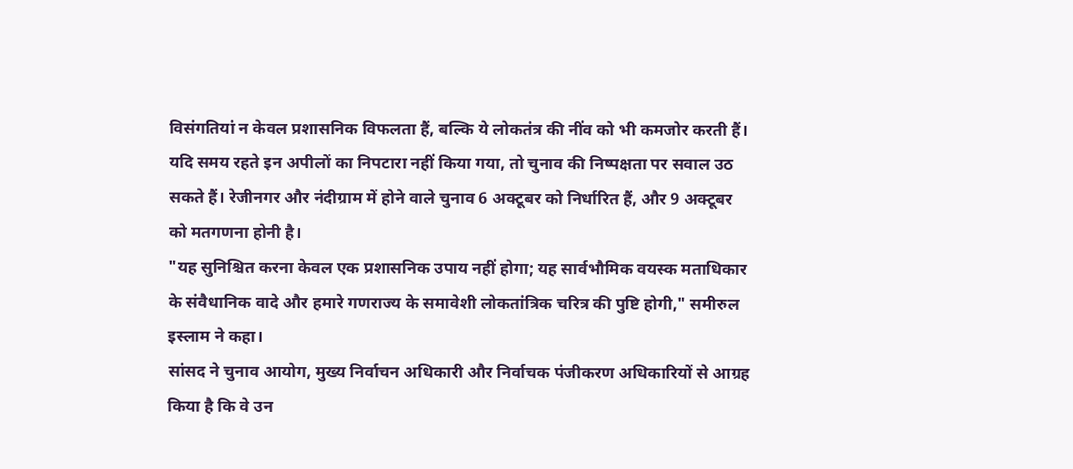विसंगतियां न केवल प्रशासनिक विफलता हैं, बल्कि ये लोकतंत्र की नींव को भी कमजोर करती हैं। यदि समय रहते इन अपीलों का निपटारा नहीं किया गया, तो चुनाव की निष्पक्षता पर सवाल उठ सकते हैं। रेजीनगर और नंदीग्राम में होने वाले चुनाव 6 अक्टूबर को निर्धारित हैं, और 9 अक्टूबर को मतगणना होनी है।
"यह सुनिश्चित करना केवल एक प्रशासनिक उपाय नहीं होगा; यह सार्वभौमिक वयस्क मताधिकार के संवैधानिक वादे और हमारे गणराज्य के समावेशी लोकतांत्रिक चरित्र की पुष्टि होगी," समीरुल इस्लाम ने कहा।
सांसद ने चुनाव आयोग, मुख्य निर्वाचन अधिकारी और निर्वाचक पंजीकरण अधिकारियों से आग्रह किया है कि वे उन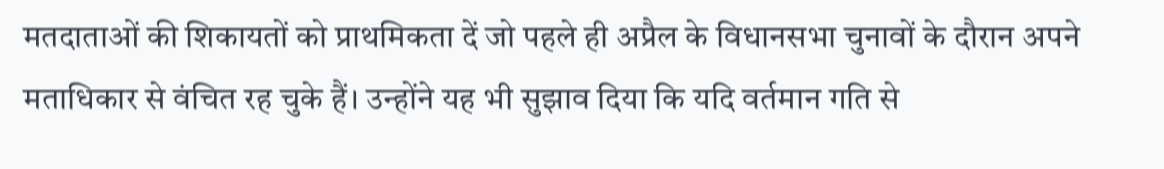मतदाताओं की शिकायतों को प्राथमिकता दें जो पहले ही अप्रैल के विधानसभा चुनावों के दौरान अपने मताधिकार से वंचित रह चुके हैं। उन्होंने यह भी सुझाव दिया कि यदि वर्तमान गति से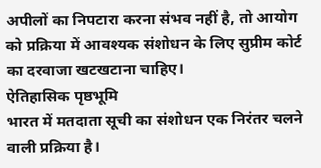अपीलों का निपटारा करना संभव नहीं है, तो आयोग को प्रक्रिया में आवश्यक संशोधन के लिए सुप्रीम कोर्ट का दरवाजा खटखटाना चाहिए।
ऐतिहासिक पृष्ठभूमि
भारत में मतदाता सूची का संशोधन एक निरंतर चलने वाली प्रक्रिया है।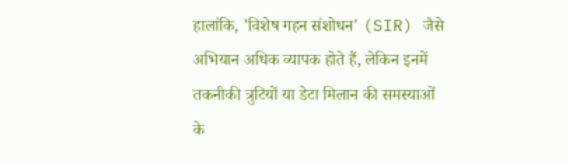हालांकि, 'विशेष गहन संशोधन' (SIR) जैसे अभियान अधिक व्यापक होते हैं, लेकिन इनमें तकनीकी त्रुटियों या डेटा मिलान की समस्याओं के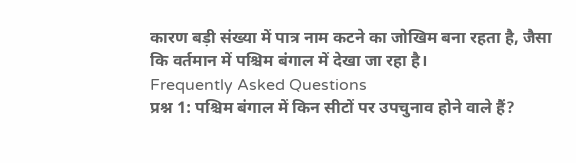कारण बड़ी संख्या में पात्र नाम कटने का जोखिम बना रहता है, जैसा कि वर्तमान में पश्चिम बंगाल में देखा जा रहा है।
Frequently Asked Questions
प्रश्न 1: पश्चिम बंगाल में किन सीटों पर उपचुनाव होने वाले हैं?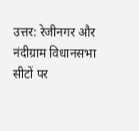उत्तर: रेजीनगर और नंदीग्राम विधानसभा सीटों पर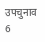उपचुनाव 6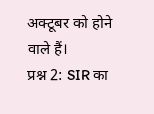अक्टूबर को होने वाले हैं।
प्रश्न 2: SIR का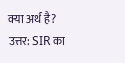क्या अर्थ है?
उत्तर: SIR का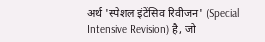अर्थ 'स्पेशल इंटेंसिव रिवीजन' (Special Intensive Revision) है, जो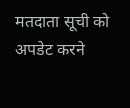मतदाता सूची को अपडेट करने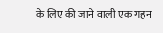के लिए की जाने वाली एक गहन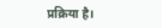प्रक्रिया है।